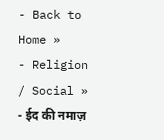- Back to Home »
- Religion / Social »
- ईद की नमाज़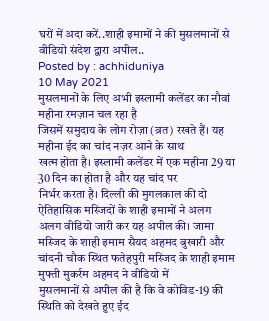घरों में अदा करें..शाही इमामों ने की मुसलमानों से वीडियो संदेश द्वारा अपील..
Posted by : achhiduniya
10 May 2021
मुसलमानों के लिए अभी इस्लामी कलेंडर का नौवां महीना रमज़ान चल रहा है
जिसमें समुदाय के लोग रोज़ा (व्रत) रखते हैं। यह महीना ईद का चांद नज़र आने के साथ
खत्म होता है। इस्लामी कलेंडर में एक महीना 29 या 30 दिन का होता है और यह चांद पर
निर्भर करता है। दिल्ली की मुगलकाल की दो ऐतिहासिक मस्जिदों के शाही इमामों ने अलग
अलग वीडियो जारी कर यह अपील की। जामा मस्जिद के शाही इमाम सैयद अहमद बुखारी और
चांदनी चौक स्थित फतेहपुरी मस्जिद के शाही इमाम मुफ्ती मुकर्रम अहमद ने वीडियो में
मुसलमानों से अपील की है कि वे कोविड-19 की स्थिति को देखते हुए ईद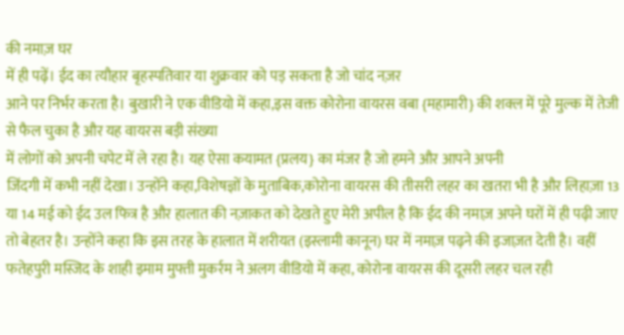की नमाज़ घर
में ही पढ़ें। ईद का त्यौहार बृहस्पतिवार या शुक्रवार को पड़ सकता है जो चांद नज़र
आने पर निर्भर करता है। बुखारी ने एक वीडियो में कहा,इस वक्त कोरोना वायरस वबा {महामारी} की शक्ल में पूरे मुल्क में तेजी से फैल चुका है और यह वायरस बड़ी संख्या
में लोगों को अपनी चपेट में ले रहा है। यह ऐसा कयामत {प्रलय} का मंजर है जो हमने और आपने अपनी
जिंदगी में कभी नहीं देखा। उन्होंने कहा,विशेषज्ञों के मुताबिक,कोरोना वायरस की तीसरी लहर का खतरा भी है और लिहाज़ा 13 या 14 मई को ईद उल फित्र है और हालात की नज़ाकत को देखते हुए मेरी अपील है कि ईद की नमाज़ अपने घरों में ही पढ़ी जाए तो बेहतर है। उन्होंने कहा कि इस तरह के हालात में शरीयत (इस्लामी कानून) घर में नमाज़ पढ़ने की इजाज़त देती है। वहीं फतेहपुरी मस्जिद के शाही इमाम मुफ्ती मुकर्रम ने अलग वीडियो में कहा, कोरोना वायरस की दूसरी लहर चल रही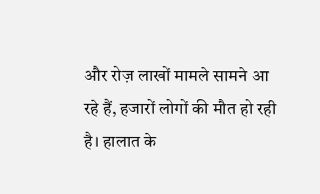और रोज़ लाखों मामले सामने आ रहे हैं, हजारों लोगों की मौत हो रही है। हालात के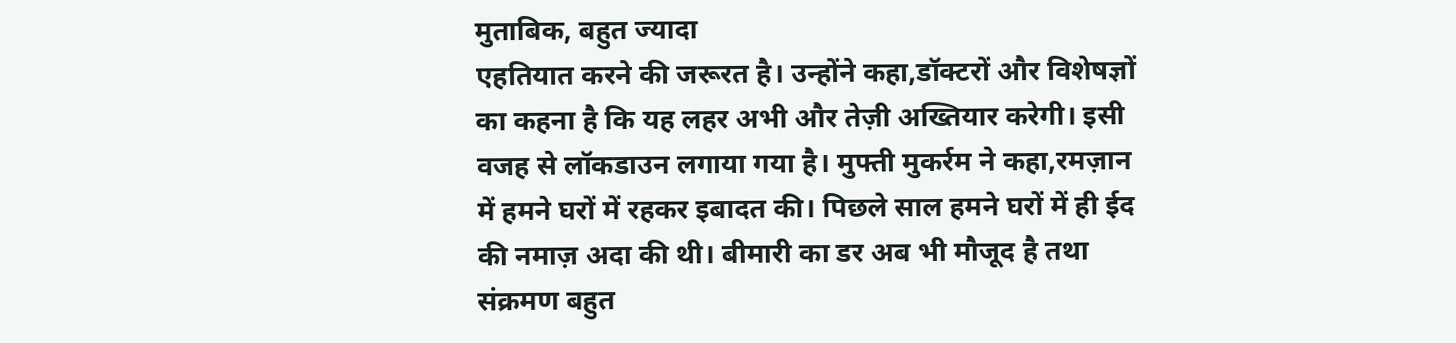मुताबिक, बहुत ज्यादा
एहतियात करने की जरूरत है। उन्होंने कहा,डॉक्टरों और विशेषज्ञों का कहना है कि यह लहर अभी और तेज़ी अख्तियार करेगी। इसी वजह से लॉकडाउन लगाया गया है। मुफ्ती मुकर्रम ने कहा,रमज़ान में हमने घरों में रहकर इबादत की। पिछले साल हमने घरों में ही ईद की नमाज़ अदा की थी। बीमारी का डर अब भी मौजूद है तथा संक्रमण बहुत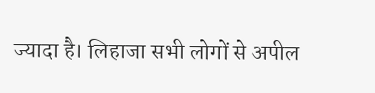ज्यादा है। लिहाजा सभी लोगों से अपील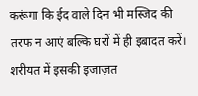करूंगा कि ईद वाले दिन भी मस्जिद की तरफ न आएं बल्कि घरों में ही इबादत करें। शरीयत में इसकी इजाज़त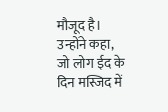मौजूद है। उन्होंने कहा, जो लोग ईद के दिन मस्जिद में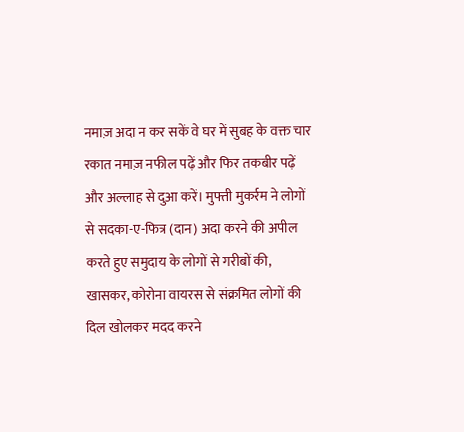नमाज़ अदा न कर सकें वे घर में सुबह के वक्त चार रकात नमाज़ नफील पढ़ें और फिर तकबीर पढ़ें और अल्लाह से दुआ करें। मुफ्ती मुकर्रम ने लोगों से सदका-ए-फित्र (दान) अदा करने की अपील करते हुए समुदाय के लोगों से गरीबों की, खासकर, कोरोना वायरस से संक्रमित लोगों की दिल खोलकर मदद करने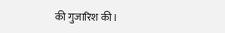की गुजारिश की।